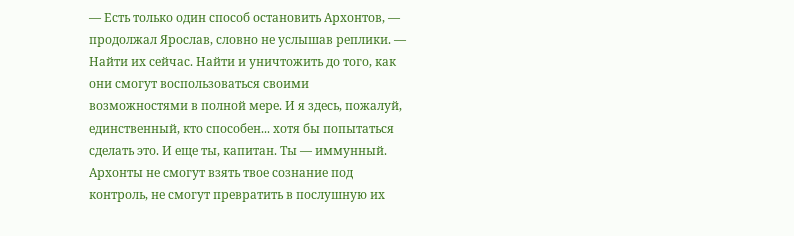— Есть только один способ остановить Архонтов, — продолжал Ярослав, словно не услышав реплики. — Найти их сейчас. Найти и уничтожить до того, как они смогут воспользоваться своими возможностями в полной мере. И я здесь, пожалуй, единственный, кто способен... хотя бы попытаться сделать это. И еще ты, капитан. Ты — иммунный. Архонты не смогут взять твое сознание под контроль, не смогут превратить в послушную их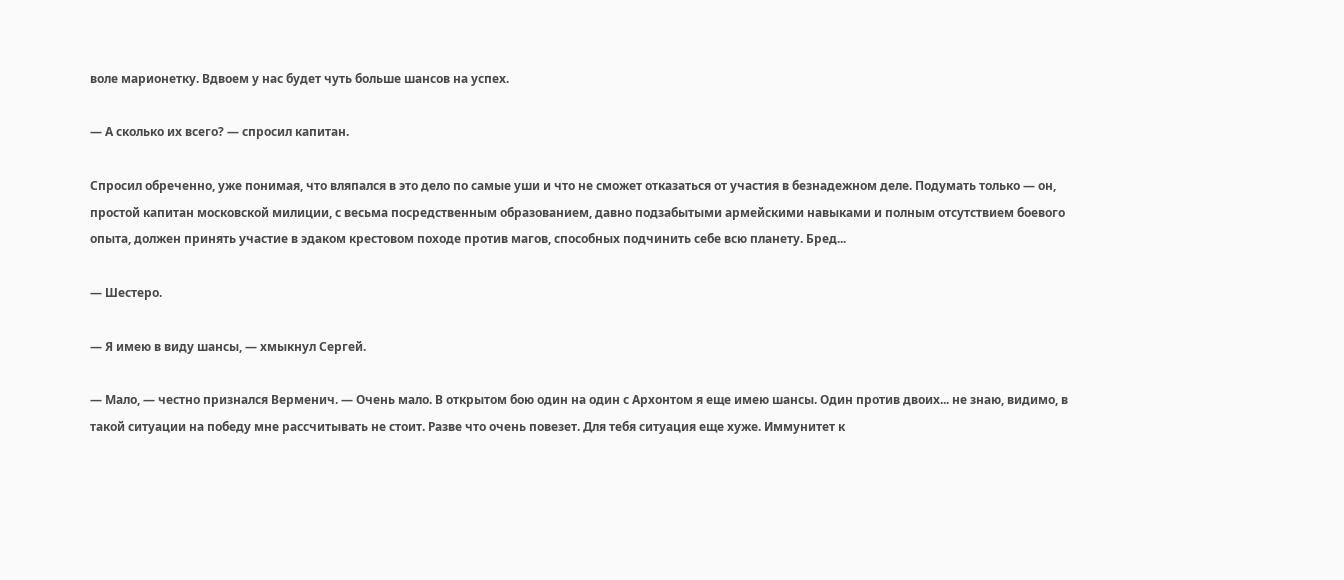воле марионетку. Вдвоем у нас будет чуть больше шансов на успех.

— А сколько их всего? — спросил капитан.

Спросил обреченно, уже понимая, что вляпался в это дело по самые уши и что не сможет отказаться от участия в безнадежном деле. Подумать только — он, простой капитан московской милиции, с весьма посредственным образованием, давно подзабытыми армейскими навыками и полным отсутствием боевого опыта, должен принять участие в эдаком крестовом походе против магов, способных подчинить себе всю планету. Бред...

— Шестеро.

— Я имею в виду шансы, — хмыкнул Сергей.

— Мало, — честно признался Верменич. — Очень мало. В открытом бою один на один с Архонтом я еще имею шансы. Один против двоих... не знаю, видимо, в такой ситуации на победу мне рассчитывать не стоит. Разве что очень повезет. Для тебя ситуация еще хуже. Иммунитет к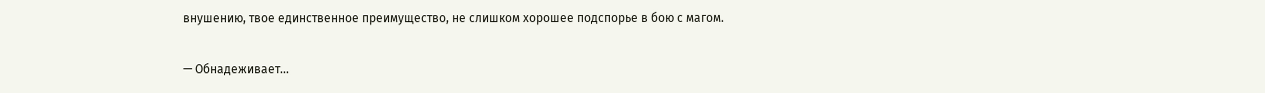внушению, твое единственное преимущество, не слишком хорошее подспорье в бою с магом.

— Обнадеживает...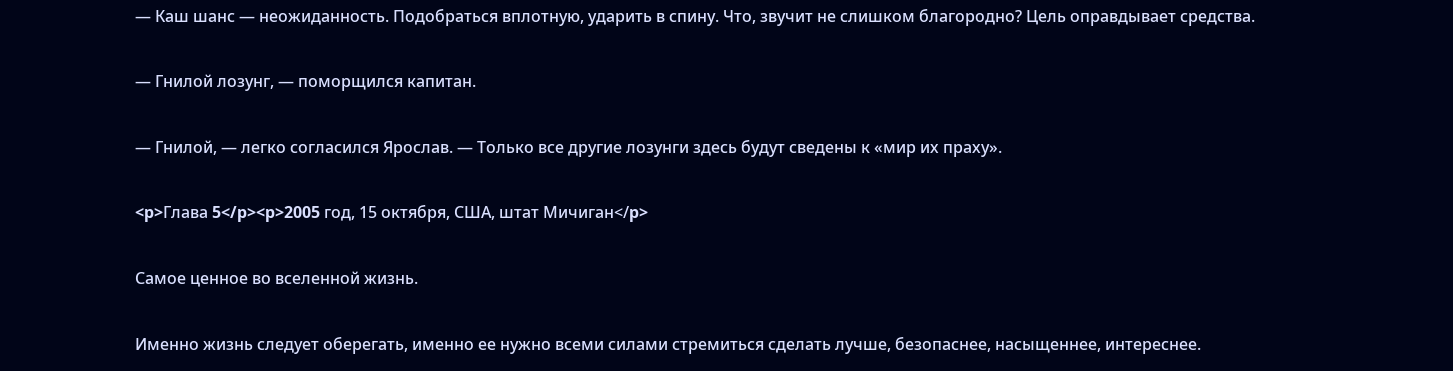— Каш шанс — неожиданность. Подобраться вплотную, ударить в спину. Что, звучит не слишком благородно? Цель оправдывает средства.

— Гнилой лозунг, — поморщился капитан.

— Гнилой, — легко согласился Ярослав. — Только все другие лозунги здесь будут сведены к «мир их праху».

<p>Глава 5</p><p>2005 год, 15 октября, США, штат Мичиган</p>

Самое ценное во вселенной жизнь.

Именно жизнь следует оберегать, именно ее нужно всеми силами стремиться сделать лучше, безопаснее, насыщеннее, интереснее.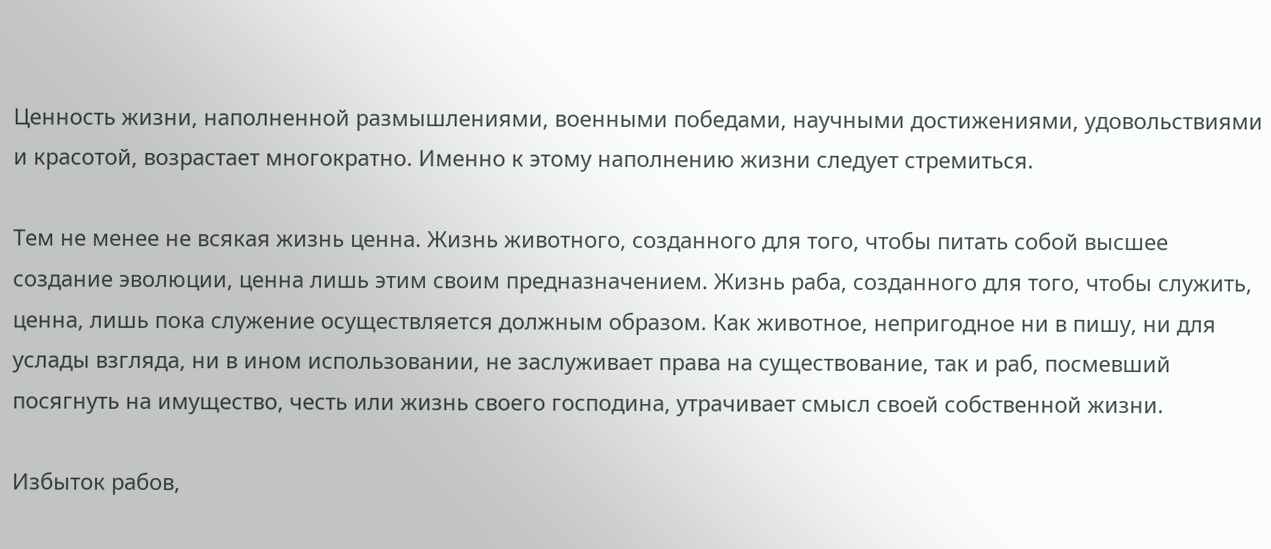Ценность жизни, наполненной размышлениями, военными победами, научными достижениями, удовольствиями и красотой, возрастает многократно. Именно к этому наполнению жизни следует стремиться.

Тем не менее не всякая жизнь ценна. Жизнь животного, созданного для того, чтобы питать собой высшее создание эволюции, ценна лишь этим своим предназначением. Жизнь раба, созданного для того, чтобы служить, ценна, лишь пока служение осуществляется должным образом. Как животное, непригодное ни в пишу, ни для услады взгляда, ни в ином использовании, не заслуживает права на существование, так и раб, посмевший посягнуть на имущество, честь или жизнь своего господина, утрачивает смысл своей собственной жизни.

Избыток рабов,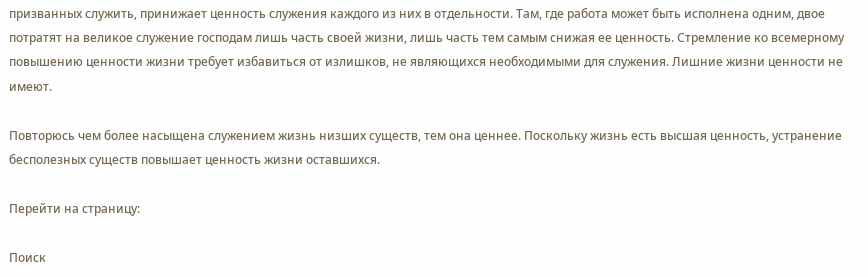призванных служить, принижает ценность служения каждого из них в отдельности. Там, где работа может быть исполнена одним, двое потратят на великое служение господам лишь часть своей жизни, лишь часть тем самым снижая ее ценность. Стремление ко всемерному повышению ценности жизни требует избавиться от излишков, не являющихся необходимыми для служения. Лишние жизни ценности не имеют.

Повторюсь чем более насыщена служением жизнь низших существ, тем она ценнее. Поскольку жизнь есть высшая ценность, устранение бесполезных существ повышает ценность жизни оставшихся.

Перейти на страницу:

Поиск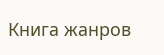Книга жанров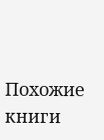Похожие книги